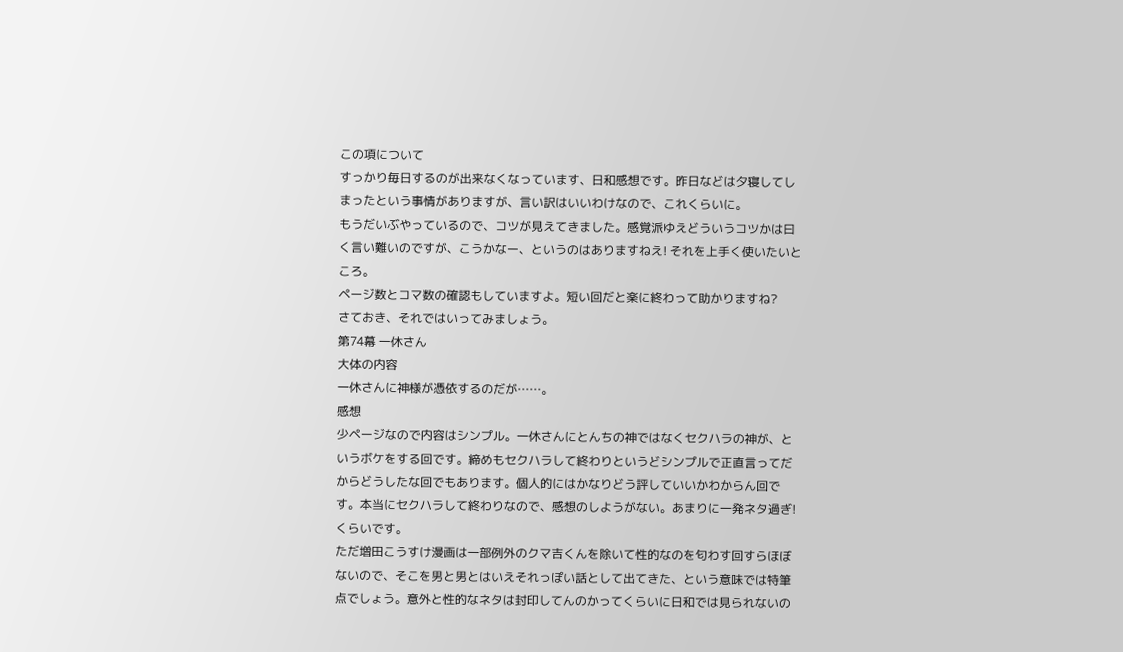この項について
すっかり毎日するのが出来なくなっています、日和感想です。昨日などは夕寝してしまったという事情がありますが、言い訳はいいわけなので、これくらいに。
もうだいぶやっているので、コツが見えてきました。感覚派ゆえどういうコツかは曰く言い難いのですが、こうかなー、というのはありますねえ! それを上手く使いたいところ。
ページ数とコマ数の確認もしていますよ。短い回だと楽に終わって助かりますね?
さておき、それではいってみましょう。
第74幕 一休さん
大体の内容
一休さんに神様が憑依するのだが……。
感想
少ページなので内容はシンプル。一休さんにとんちの神ではなくセクハラの神が、というボケをする回です。締めもセクハラして終わりというどシンプルで正直言ってだからどうしたな回でもあります。個人的にはかなりどう評していいかわからん回です。本当にセクハラして終わりなので、感想のしようがない。あまりに一発ネタ過ぎ! くらいです。
ただ増田こうすけ漫画は一部例外のクマ吉くんを除いて性的なのを匂わす回すらほぼないので、そこを男と男とはいえそれっぽい話として出てきた、という意味では特筆点でしょう。意外と性的なネタは封印してんのかってくらいに日和では見られないの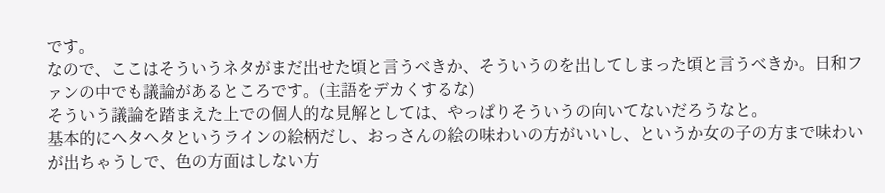です。
なので、ここはそういうネタがまだ出せた頃と言うべきか、そういうのを出してしまった頃と言うべきか。日和ファンの中でも議論があるところです。(主語をデカくするな)
そういう議論を踏まえた上での個人的な見解としては、やっぱりそういうの向いてないだろうなと。
基本的にヘタヘタというラインの絵柄だし、おっさんの絵の味わいの方がいいし、というか女の子の方まで味わいが出ちゃうしで、色の方面はしない方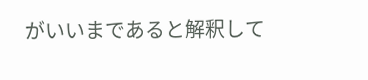がいいまであると解釈して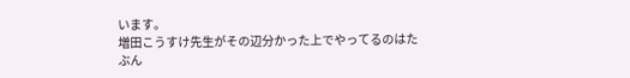います。
増田こうすけ先生がその辺分かった上でやってるのはたぶん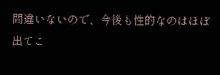間違いないので、今後も性的なのはほぼ出てこ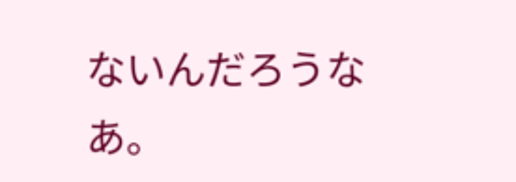ないんだろうなあ。